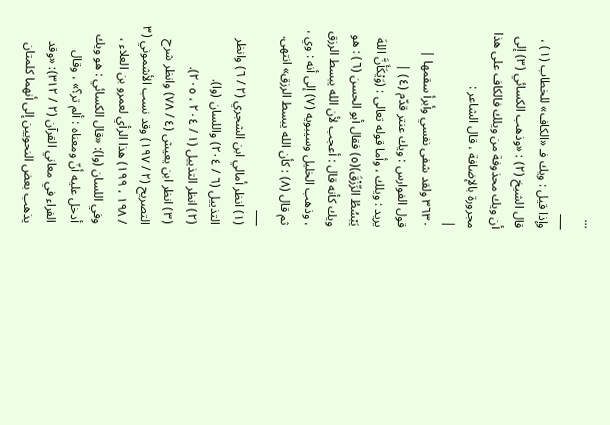...
___
وإذا قيل : ويك فـ «الكاف» للخطاب (١) ، قال الشيخ (٢) : «وذهب الكسائي (٣) إلى أن ويك محذوفة من ويلك فالكاف على هذا مجرورة بالإضافة ، قال الشاعر :
|
٣٦٣٠ ولقد شفى نفسي وأبرأ سقمها |
قول الفوارس : ويك عنتر قدّم (٤) |
يريد : ويلك ، وأما قوله تعالى : (وَيْكَأَنَّ اللهَ يَبْسُطُ الرِّزْقَ)(٥) فقال أبو الحسن (٦) : هو ويك كأنه قال : أعجب لأن الله يبسط الرزق ، وذهب الخليل وسيبويه (٧) إلى أنه : وي ، ثم قال (٨) : كأن الله يبسط الرزق» انتهى.
___
(١) انظر أمالي ابن الشجري (٢ / ٦) وانظر التذييل (٦ / ٢٠٤) واللسان (وا).
(٢) انظر التذييل (١ / ٢٠٤ ، ٢٠٥).
(٣) انظر ابن يعيش (٤ / ٧٨) وانظر شرح التصريح (٢ / ١٩٧) وقد نسب الأشموني (٣ / ١٩٨ ، ١٩٩) هذا الرأي لعمرو بن العلاء ، وفي اللسان (وا): «قال الكسائي : هو ويك أدخل عليه أنّ ومعناه : ألم تر؟» ، وقال الفراء في معاني القرآن (٢ / ٣١٢): «وقد يذهب بعض النحويين إلى أنهما كلمتان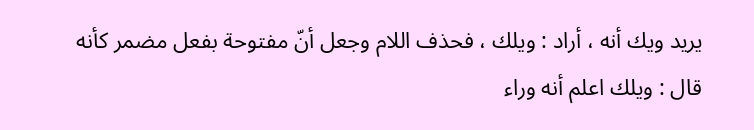يريد ويك أنه ، أراد : ويلك ، فحذف اللام وجعل أنّ مفتوحة بفعل مضمر كأنه قال : ويلك اعلم أنه وراء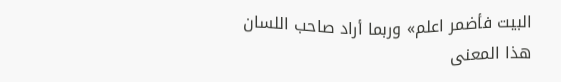البيت فأضمر اعلم» وربما أراد صاحب اللسان هذا المعنى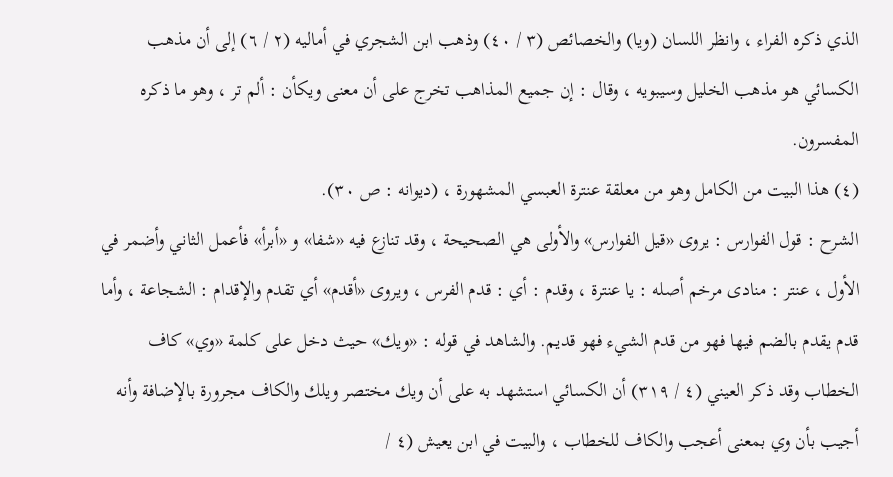الذي ذكره الفراء ، وانظر اللسان (ويا) والخصائص (٣ / ٤٠) وذهب ابن الشجري في أماليه (٢ / ٦) إلى أن مذهب الكسائي هو مذهب الخليل وسيبويه ، وقال : إن جميع المذاهب تخرج على أن معنى ويكأن : ألم تر ، وهو ما ذكره المفسرون.
(٤) هذا البيت من الكامل وهو من معلقة عنترة العبسي المشهورة ، (ديوانه : ص ٣٠).
الشرح : قول الفوارس : يروى «قيل الفوارس» والأولى هي الصحيحة ، وقد تنازع فيه «شفا» و «أبرأ» فأعمل الثاني وأضمر في الأول ، عنتر : منادى مرخم أصله : يا عنترة ، وقدم : أي : قدم الفرس ، ويروى «أقدم» أي تقدم والإقدام : الشجاعة ، وأما قدم يقدم بالضم فيها فهو من قدم الشيء فهو قديم. والشاهد في قوله : «ويك» حيث دخل على كلمة «وي» كاف الخطاب وقد ذكر العيني (٤ / ٣١٩) أن الكسائي استشهد به على أن ويك مختصر ويلك والكاف مجرورة بالإضافة وأنه أجيب بأن وي بمعنى أعجب والكاف للخطاب ، والبيت في ابن يعيش (٤ /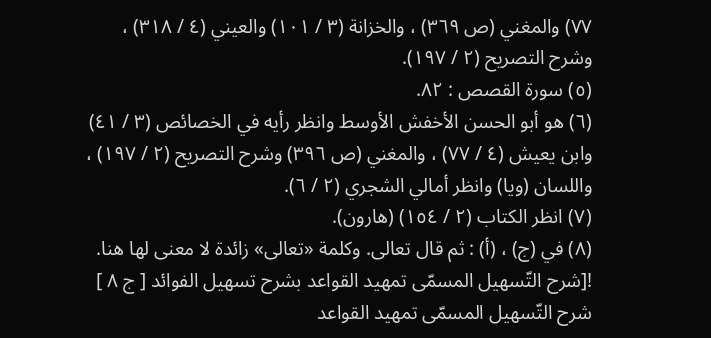٧٧) والمغني (ص ٣٦٩) ، والخزانة (٣ / ١٠١) والعيني (٤ / ٣١٨) ، وشرح التصريح (٢ / ١٩٧).
(٥) سورة القصص : ٨٢.
(٦) هو أبو الحسن الأخفش الأوسط وانظر رأيه في الخصائص (٣ / ٤١) وابن يعيش (٤ / ٧٧) ، والمغني (ص ٣٩٦) وشرح التصريح (٢ / ١٩٧) ، واللسان (ويا) وانظر أمالي الشجري (٢ / ٦).
(٧) انظر الكتاب (٢ / ١٥٤) (هارون).
(٨) في (ج) ، (أ) : ثم قال تعالى. وكلمة «تعالى» زائدة لا معنى لها هنا.
![شرح التّسهيل المسمّى تمهيد القواعد بشرح تسهيل الفوائد [ ج ٨ ] شرح التّسهيل المسمّى تمهيد القواعد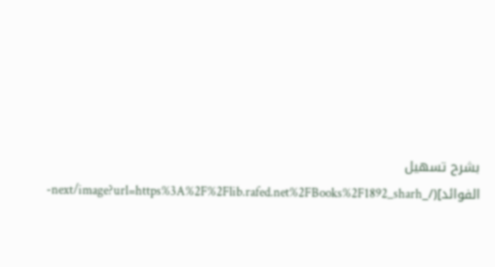بشرح تسهيل الفوائد](/_next/image?url=https%3A%2F%2Flib.rafed.net%2FBooks%2F1892_sharh-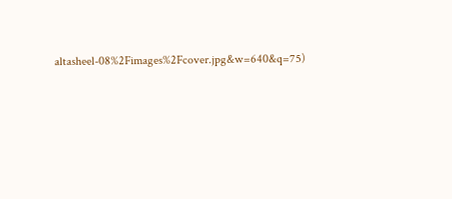altasheel-08%2Fimages%2Fcover.jpg&w=640&q=75)